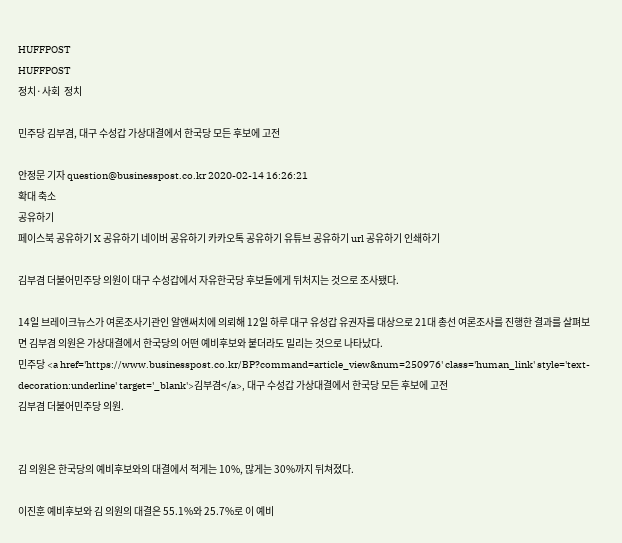HUFFPOST
HUFFPOST
정치·사회  정치

민주당 김부겸, 대구 수성갑 가상대결에서 한국당 모든 후보에 고전

안정문 기자 question@businesspost.co.kr 2020-02-14 16:26:21
확대 축소
공유하기
페이스북 공유하기 X 공유하기 네이버 공유하기 카카오톡 공유하기 유튜브 공유하기 url 공유하기 인쇄하기

김부겸 더불어민주당 의원이 대구 수성갑에서 자유한국당 후보들에게 뒤처지는 것으로 조사됐다.

14일 브레이크뉴스가 여론조사기관인 알앤써치에 의뢰해 12일 하루 대구 유성갑 유권자를 대상으로 21대 총선 여론조사를 진행한 결과를 살펴보면 김부겸 의원은 가상대결에서 한국당의 어떤 예비후보와 붙더라도 밀리는 것으로 나타났다.
민주당 <a href='https://www.businesspost.co.kr/BP?command=article_view&num=250976' class='human_link' style='text-decoration:underline' target='_blank'>김부겸</a>, 대구 수성갑 가상대결에서 한국당 모든 후보에 고전
김부겸 더불어민주당 의원.


김 의원은 한국당의 예비후보와의 대결에서 적게는 10%, 많게는 30%까지 뒤쳐졌다.

이진훈 예비후보와 김 의원의 대결은 55.1%와 25.7%로 이 예비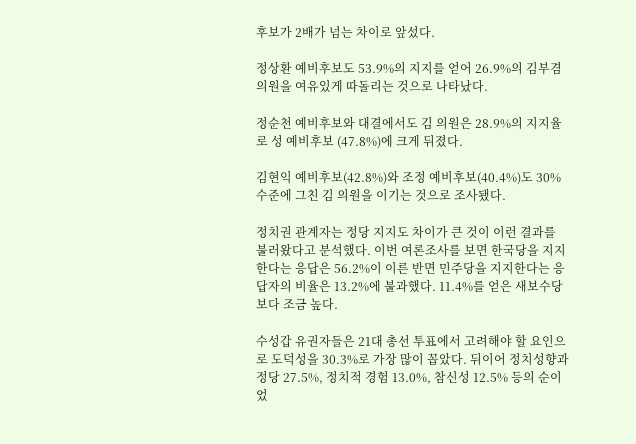후보가 2배가 넘는 차이로 앞섰다.

정상환 예비후보도 53.9%의 지지를 얻어 26.9%의 김부겸 의원을 여유있게 따돌리는 것으로 나타났다.

정순천 예비후보와 대결에서도 김 의원은 28.9%의 지지율로 성 예비후보 (47.8%)에 크게 뒤졌다.

김현익 예비후보(42.8%)와 조정 예비후보(40.4%)도 30% 수준에 그친 김 의원을 이기는 것으로 조사됐다.

정치권 관계자는 정당 지지도 차이가 큰 것이 이런 결과를 불러왔다고 분석했다. 이번 여론조사를 보면 한국당을 지지한다는 응답은 56.2%이 이른 반면 민주당을 지지한다는 응답자의 비율은 13.2%에 불과했다. 11.4%를 얻은 새보수당보다 조금 높다.

수성갑 유권자들은 21대 총선 투표에서 고려해야 할 요인으로 도덕성을 30.3%로 가장 많이 꼽았다. 뒤이어 정치성향과 정당 27.5%, 정치적 경험 13.0%, 참신성 12.5% 등의 순이었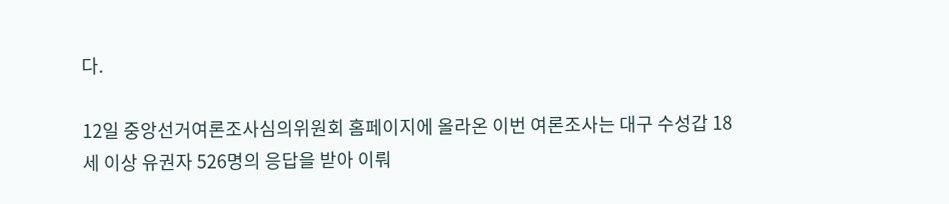다.

12일 중앙선거여론조사심의위원회 홈페이지에 올라온 이번 여론조사는 대구 수성갑 18세 이상 유권자 526명의 응답을 받아 이뤄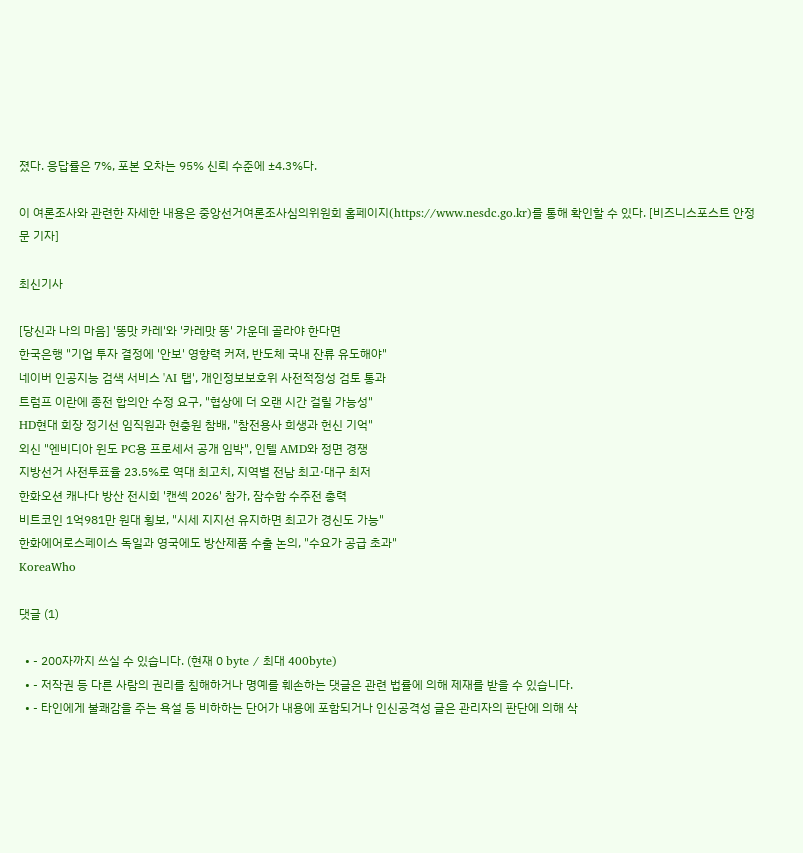졌다. 응답률은 7%, 포본 오차는 95% 신뢰 수준에 ±4.3%다.

이 여론조사와 관련한 자세한 내용은 중앙선거여론조사심의위원회 홈페이지(https://www.nesdc.go.kr)를 통해 확인할 수 있다. [비즈니스포스트 안정문 기자]

최신기사

[당신과 나의 마음] '똥맛 카레'와 '카레맛 똥' 가운데 골라야 한다면
한국은행 "기업 투자 결정에 '안보' 영향력 커져, 반도체 국내 잔류 유도해야"
네이버 인공지능 검색 서비스 'AI 탭', 개인정보보호위 사전적정성 검토 통과
트럼프 이란에 종전 합의안 수정 요구, "협상에 더 오랜 시간 걸릴 가능성"
HD현대 회장 정기선 임직원과 현충원 참배, "참전용사 희생과 헌신 기억"
외신 "엔비디아 윈도 PC용 프로세서 공개 임박", 인텔 AMD와 정면 경쟁
지방선거 사전투표율 23.5%로 역대 최고치, 지역별 전남 최고·대구 최저
한화오션 캐나다 방산 전시회 '캔섹 2026' 참가, 잠수함 수주전 총력
비트코인 1억981만 원대 횡보, "시세 지지선 유지하면 최고가 경신도 가능"
한화에어로스페이스 독일과 영국에도 방산제품 수출 논의, "수요가 공급 초과"
KoreaWho

댓글 (1)

  • - 200자까지 쓰실 수 있습니다. (현재 0 byte / 최대 400byte)
  • - 저작권 등 다른 사람의 권리를 침해하거나 명예를 훼손하는 댓글은 관련 법률에 의해 제재를 받을 수 있습니다.
  • - 타인에게 불쾌감을 주는 욕설 등 비하하는 단어가 내용에 포함되거나 인신공격성 글은 관리자의 판단에 의해 삭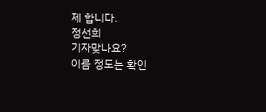제 합니다.
정선희
기자맞나요?
이름 정도는 확인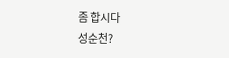좀 합시다
성순천?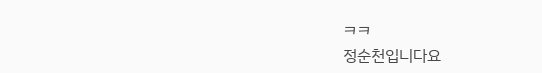ㅋㅋ
정순천입니다요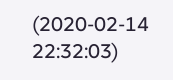(2020-02-14 22:32:03)